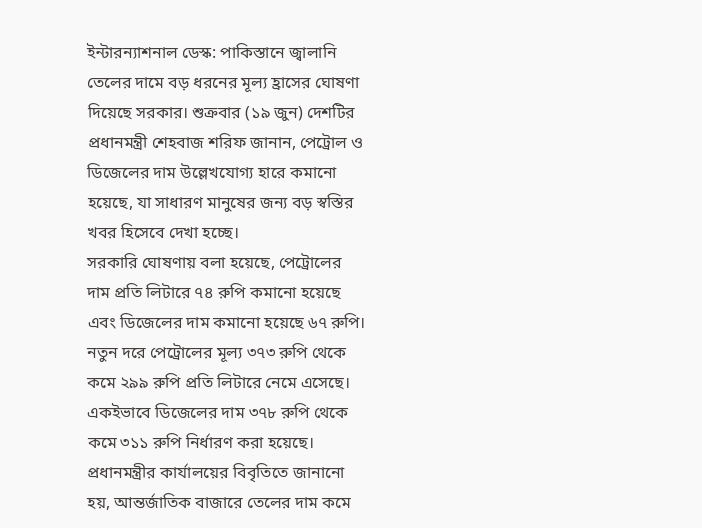ইন্টারন্যাশনাল ডেস্ক: পাকিস্তানে জ্বালানি তেলের দামে বড় ধরনের মূল্য হ্রাসের ঘোষণা দিয়েছে সরকার। শুক্রবার (১৯ জুন) দেশটির প্রধানমন্ত্রী শেহবাজ শরিফ জানান, পেট্রোল ও ডিজেলের দাম উল্লেখযোগ্য হারে কমানো হয়েছে, যা সাধারণ মানুষের জন্য বড় স্বস্তির খবর হিসেবে দেখা হচ্ছে।
সরকারি ঘোষণায় বলা হয়েছে, পেট্রোলের দাম প্রতি লিটারে ৭৪ রুপি কমানো হয়েছে এবং ডিজেলের দাম কমানো হয়েছে ৬৭ রুপি। নতুন দরে পেট্রোলের মূল্য ৩৭৩ রুপি থেকে কমে ২৯৯ রুপি প্রতি লিটারে নেমে এসেছে। একইভাবে ডিজেলের দাম ৩৭৮ রুপি থেকে কমে ৩১১ রুপি নির্ধারণ করা হয়েছে।
প্রধানমন্ত্রীর কার্যালয়ের বিবৃতিতে জানানো হয়, আন্তর্জাতিক বাজারে তেলের দাম কমে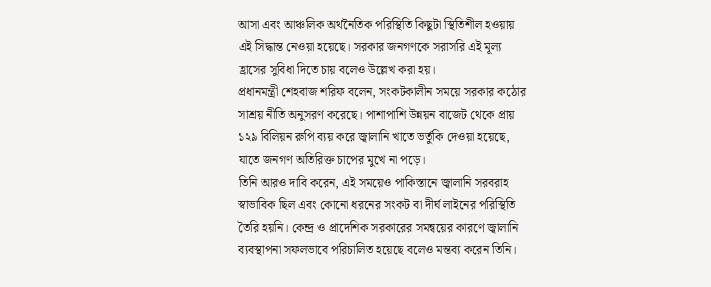আসা এবং আঞ্চলিক অর্থনৈতিক পরিস্থিতি কিছুটা স্থিতিশীল হওয়ায় এই সিদ্ধান্ত নেওয়া হয়েছে। সরকার জনগণকে সরাসরি এই মূল্য হ্রাসের সুবিধা দিতে চায় বলেও উল্লেখ করা হয়।
প্রধানমন্ত্রী শেহবাজ শরিফ বলেন, সংকটকালীন সময়ে সরকার কঠোর সাশ্রয় নীতি অনুসরণ করেছে। পাশাপাশি উন্নয়ন বাজেট থেকে প্রায় ১২৯ বিলিয়ন রুপি ব্যয় করে জ্বালানি খাতে ভর্তুকি দেওয়া হয়েছে, যাতে জনগণ অতিরিক্ত চাপের মুখে না পড়ে।
তিনি আরও দাবি করেন, এই সময়েও পাকিস্তানে জ্বালানি সরবরাহ স্বাভাবিক ছিল এবং কোনো ধরনের সংকট বা দীর্ঘ লাইনের পরিস্থিতি তৈরি হয়নি। কেন্দ্র ও প্রাদেশিক সরকারের সমন্বয়ের কারণে জ্বালানি ব্যবস্থাপনা সফলভাবে পরিচালিত হয়েছে বলেও মন্তব্য করেন তিনি।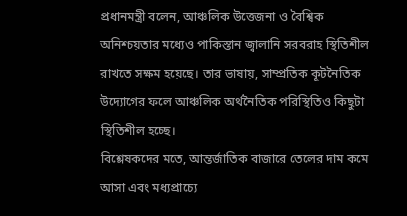প্রধানমন্ত্রী বলেন, আঞ্চলিক উত্তেজনা ও বৈশ্বিক অনিশ্চয়তার মধ্যেও পাকিস্তান জ্বালানি সরবরাহ স্থিতিশীল রাখতে সক্ষম হয়েছে। তার ভাষায়, সাম্প্রতিক কূটনৈতিক উদ্যোগের ফলে আঞ্চলিক অর্থনৈতিক পরিস্থিতিও কিছুটা স্থিতিশীল হচ্ছে।
বিশ্লেষকদের মতে, আন্তর্জাতিক বাজারে তেলের দাম কমে আসা এবং মধ্যপ্রাচ্যে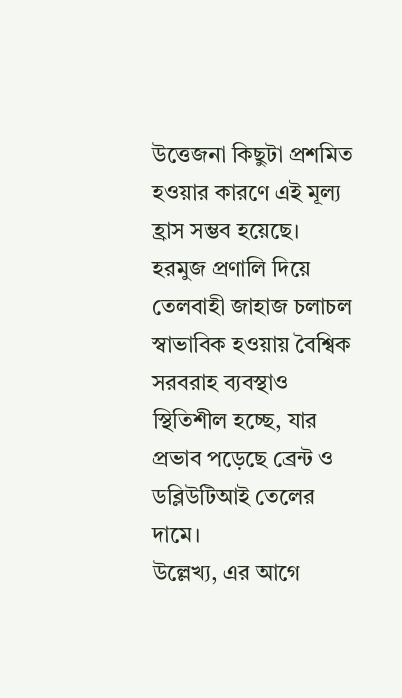উত্তেজনা কিছুটা প্রশমিত হওয়ার কারণে এই মূল্য হ্রাস সম্ভব হয়েছে। হরমুজ প্রণালি দিয়ে তেলবাহী জাহাজ চলাচল স্বাভাবিক হওয়ায় বৈশ্বিক সরবরাহ ব্যবস্থাও স্থিতিশীল হচ্ছে, যার প্রভাব পড়েছে ব্রেন্ট ও ডব্লিউটিআই তেলের দামে।
উল্লেখ্য, এর আগে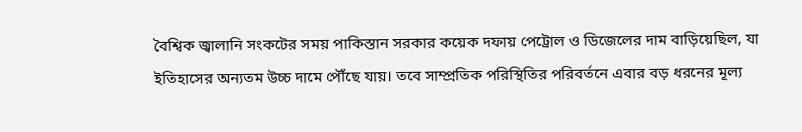বৈশ্বিক জ্বালানি সংকটের সময় পাকিস্তান সরকার কয়েক দফায় পেট্রোল ও ডিজেলের দাম বাড়িয়েছিল, যা ইতিহাসের অন্যতম উচ্চ দামে পৌঁছে যায়। তবে সাম্প্রতিক পরিস্থিতির পরিবর্তনে এবার বড় ধরনের মূল্য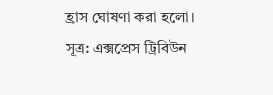হ্রাস ঘোষণা করা হলো।
সূত্র: এক্সপ্রেস ট্রিবিউন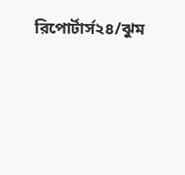রিপোর্টার্স২৪/ঝুম